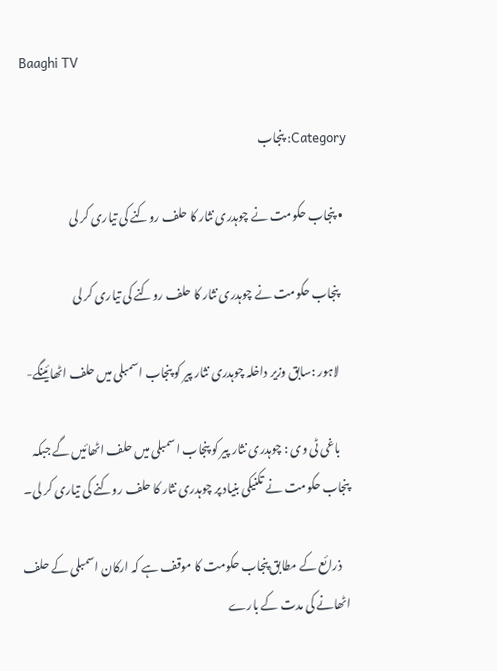Baaghi TV

Category: پنجاب

  • پنجاب حکومت نے چوہدری نثار کا حلف روکنے کی تیاری کر لی

    پنجاب حکومت نے چوہدری نثار کا حلف روکنے کی تیاری کر لی

    لاہور :سابق وزیر داخلہ چوہدری نثار پیر کو پنجاب اسمبلی میں حلف اٹھائینگے-

    باغی ٹی وی : چوہدری نثار پیر کو پنجاب اسمبلی میں حلف اٹھائیں گے جبکہ پنجاب حکومت نے تکنیکی بنیاد پر چوہدری نثار کا حلف روکنے کی تیاری کر لی۔

    ذرائع کے مطابق پنجاب حکومت کا موقف ہے کہ ارکان اسمبلی کے حلف اٹھانے کی مدت کے بارے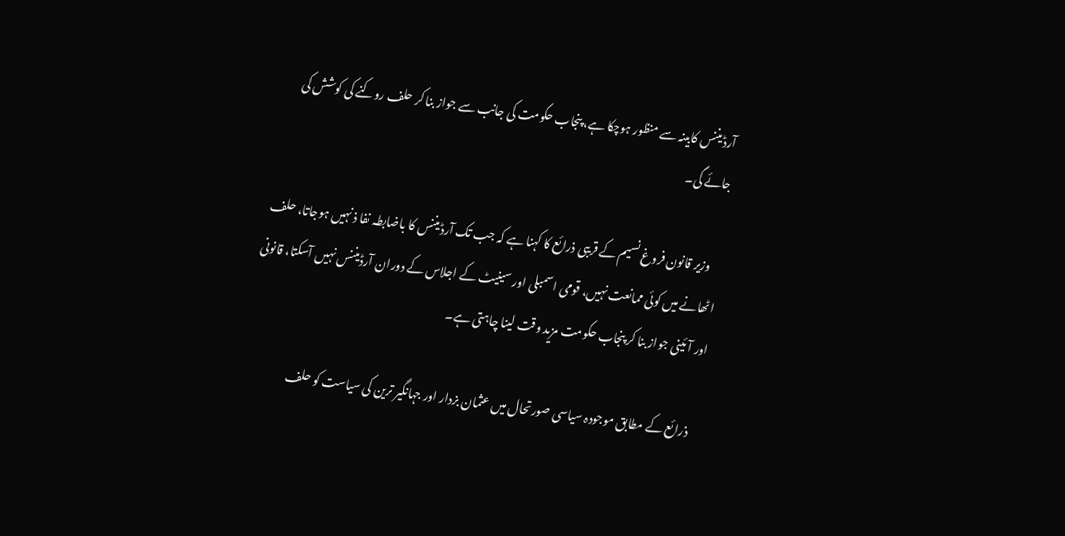آرڈیننس کابینہ سے منظور ہوچکا ہے، پنجاب حکومت کی جانب سے جواز بنا کر حلف روکنے کی کوشش کی جائے گی۔

    وزیر قانون فروغ نسیم کے قریبی ذرائع کا کہنا ہے کہ جب تک آرڈیننس کا باضابطہ نفا ذ نہیں ہوجاتا، حلف اٹھانے میں کوئی ممانعت نہیں، قومی اسمبلی اور سینیٹ کے اجلاس کے دوران آرڈیننس نہیں آسکتا، قانونی اور آئینی جواز بنا کر پنجاب حکومت مزید وقت لینا چاہتی ہے۔

    ذرائع کے مطابق موجودہ سیاسی صورتحال میں عثمان بزدار اور جہانگیر ترین کی سیاست کو حلف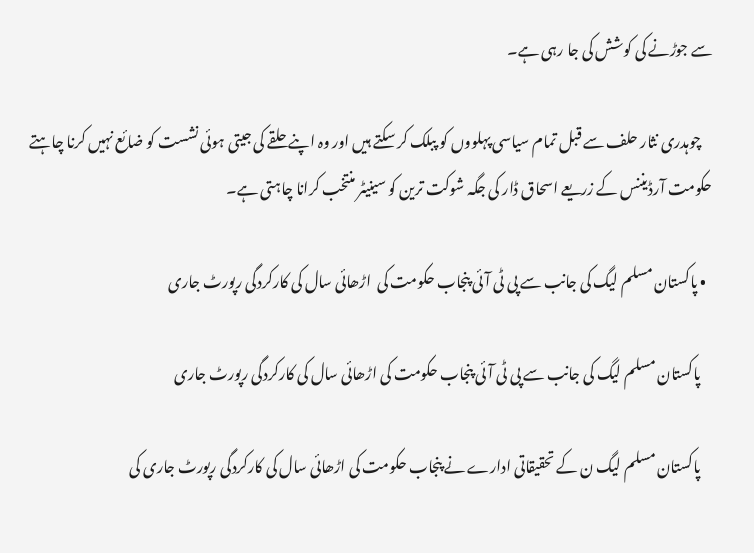سے جوڑنے کی کوشش کی جا رہی ہے۔

    چوہدری نثار حلف سے قبل تمام سیاسی پہلووں کو پبلک کر سکتے ہیں اور وہ اپنے حلقے کی جیتی ہوئی نشست کو ضائع نہیں کرنا چاہتے حکومت آرڈیننس کے زریعے اسحاق ڈار کی جگہ شوکت ترین کو سینیٹر منتخب کرانا چاہتی ہے۔

  • پاکستان مسلم لیگ کی جانب سے پی ٹی آئی پنجاب حکومت کی  اڑھائی سال کی کارکردگی رپورٹ جاری

    پاکستان مسلم لیگ کی جانب سے پی ٹی آئی پنجاب حکومت کی اڑھائی سال کی کارکردگی رپورٹ جاری

    پاکستان مسلم لیگ ن کے تحقیقاتی ادارے نے پنجاب حکومت کی اڑھائی سال کی کارکردگی رپورٹ جاری کی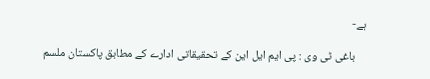ہے-

    باغی ٹی وی : پی ایم ایل این کے تحقیقاتی ادارے کے مطابق پاکستان ملسم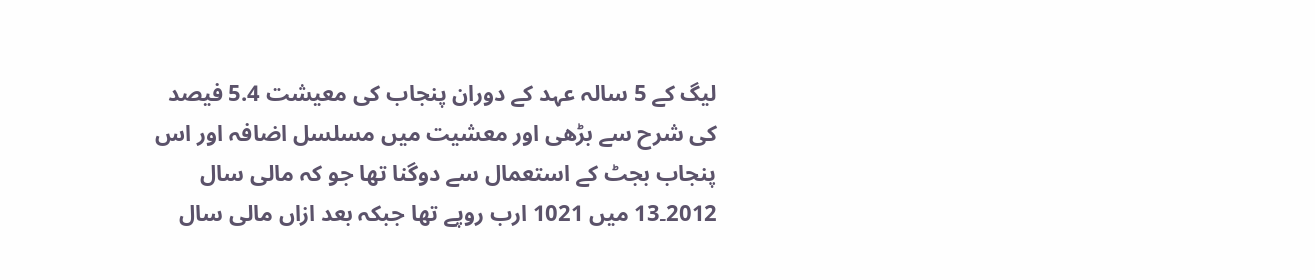لیگ کے 5 سالہ عہد کے دوران پنجاب کی معیشت 5.4 فیصد کی شرح سے بڑھی اور معشیت میں مسلسل اضافہ اور اس پنجاب بجٹ کے استعمال سے دوگنا تھا جو کہ مالی سال 2012۔13 میں 1021 ارب روپے تھا جبکہ بعد ازاں مالی سال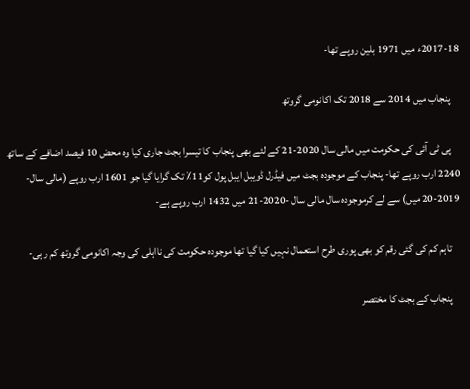2017-18ء میں 1971 بلین روپے تھا-

    پنجاب میں 2014 سے 2018 تک اکانومی گروتھ

    پی ٹی آئی کی حکومت میں مالی سال 2020-21 کے لئے بھی پنجاب کا تیسرا بجٹ جاری کیا وہ محض 10 فیصد اضافے کے ساتھ 2240 ارب روپے تھا- پنجاب کے موجودہ بجٹ میں فیڈرل ڈویبل ایبل پول کو11٪ تک گرایا گیا جو 1601 ارب روپے (مالی سال- 2019-20 میں) سے لے کرموجودہ سال مالی سال -2020-21 میں 1432 ارب روپے ہے-

    تاہم کم کی گئی رقم کو بھی پوری طرح استعمال نہیں کیا گیا تھا موجودہ حکومت کی نااہلی کی وجہ اکانومی گروتھ کم رہی-

    پنجاب کے بجٹ کا مختصر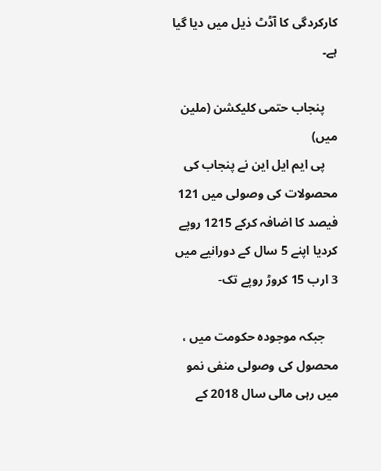کارکردگی کا آڈٹ ذیل میں دیا گیا ہے۔

    پنجاب حتمی کلیکشن (ملین میں)
    پی ایم ایل این نے پنجاب کی محصولات کی وصولی میں 121 فیصد کا اضافہ کرکے 1215 روپے کردیا اپنے 5 سال کے دورانیے میں 3 ارب 15 کروڑ روپے تک-

    جبکہ موجودہ حکومت میں ، محصول کی وصولی منفی نمو میں رہی مالی سال 2018 کے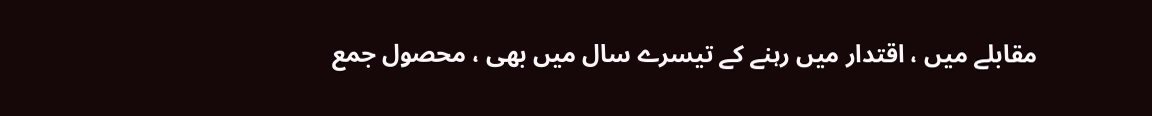مقابلے میں ، اقتدار میں رہنے کے تیسرے سال میں بھی ، محصول جمع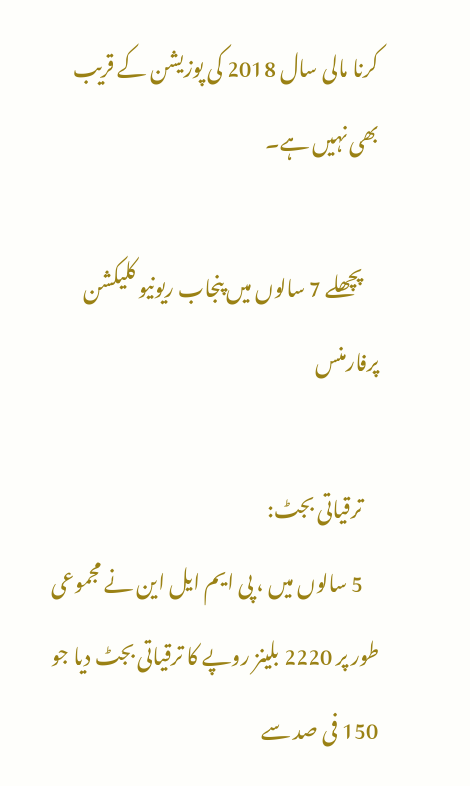کرنا مالی سال 2018 کی پوزیشن کے قریب بھی نہیں ہے۔

    پچھلے 7 سالوں میں پنجاب ریونیو کلیکشن پرفارمنس

    ترقیاتی بجٹ:
    5 سالوں میں ، پی ایم ایل این نے مجموعی طور پر 2220 بلینز روپے کا ترقیاتی بجٹ دیا جو 150 فی صد سے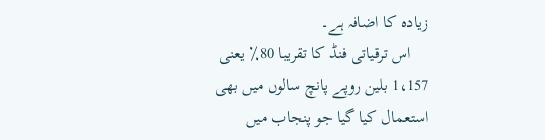زیادہ کا اضافہ ہے۔
    اس ترقیاتی فنڈ کا تقریبا 80٪ یعنی 1،157 بلین روپے پانچ سالوں میں بھی استعمال کیا گیا جو پنجاب میں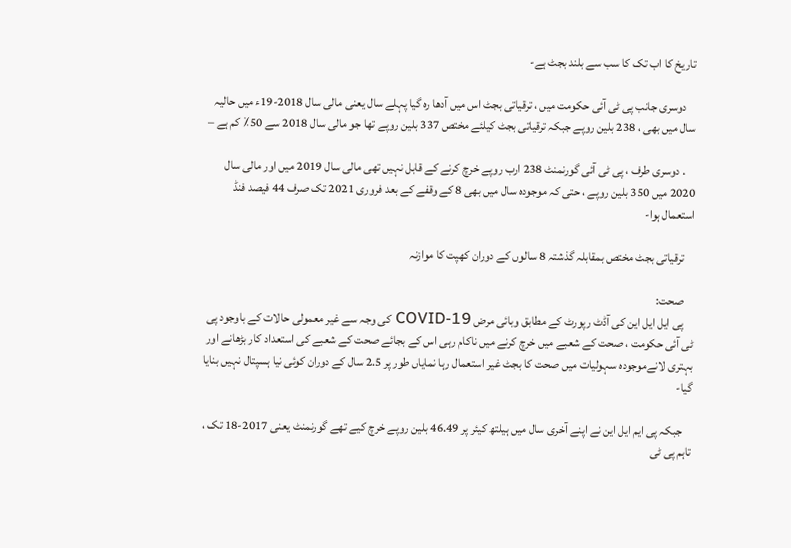تاریخ کا اب تک کا سب سے بلند بجٹ ہے-

    دوسری جانب پی ٹی آئی حکومت میں ، ترقیاتی بجٹ اس میں آدھا رہ گیا پہلے سال یعنی مالی سال 2018-19ء میں حالیہ سال میں بھی ، 238 بلین روپے جبکہ ترقیاتی بجٹ کیلئے مختص 337 بلین روپے تھا جو مالی سال 2018 سے 50٪ کم ہے –

    . دوسری طرف ، پی ٹی آئی گورنمنٹ 238 ارب روپے خرچ کرنے کے قابل نہیں تھی مالی سال 2019 میں اور مالی سال 2020 میں 350 بلین روپے ، حتی کہ موجودہ سال میں بھی 8 کے وقفے کے بعد فروری 2021 تک صرف 44 فیصد فنڈ استعمال ہوا-

    ترقیاتی بجٹ مختص بمقابلہ گذشتہ 8 سالوں کے دوران کھپت کا موازنہ

    صحت:
    پی ایل ایل این کی آڈٹ رپورٹ کے مطابق وبائی مرض COVID-19 کی وجہ سے غیر معمولی حالات کے باوجود پی ٹی آئی حکومت ، صحت کے شعبے میں خرچ کرنے میں ناکام رہی اس کے بجائے صحت کے شعبے کی استعداد کار بڑھانے اور بہتری لانےموجودہ سہولیات میں صحت کا بجٹ غیر استعمال رہا نمایاں طور پر 2.5 سال کے دوران کوئی نیا ہسپتال نہیں بنایا گیا-

    جبکہ پی ایم ایل این نے اپنے آخری سال میں ہیلتھ کیئر پر 46.49 بلین روپے خرچ کیے تھے گورنمنٹ یعنی 2017-18 تک ، تاہم پی ٹی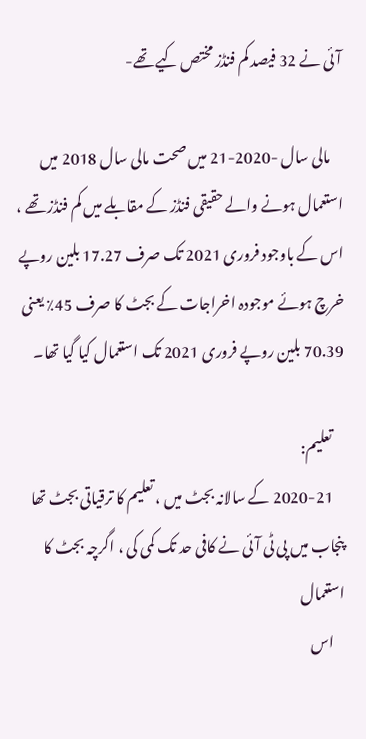آئی نے 32 فیصد کم فنڈز مختص کیے تھے-

    مالی سال -2020-21 میں صحت مالی سال 2018 میں استعمال ہونے والے حقیقی فنڈز کے مقابلے میں کم فنڈز تھے ، اس کے باوجود فروری 2021 تک صرف 17.27 بلین روپے خرچ ہوئے موجودہ اخراجات کے بجٹ کا صرف 45٪ یعنی 70.39 بلین روپے فروری 2021 تک استعمال کیا گیا تھا۔

    تعلیم:
    2020-21 کے سالانہ بجٹ میں ، تعلیم کا ترقیاتی بجٹ تھا پنجاب میں پی ٹی آئی نے کافی حد تک کمی کی ، اگرچہ بجٹ کا استعمال
    اس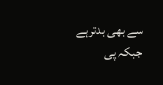سے بھی بدترہے جبکہ پی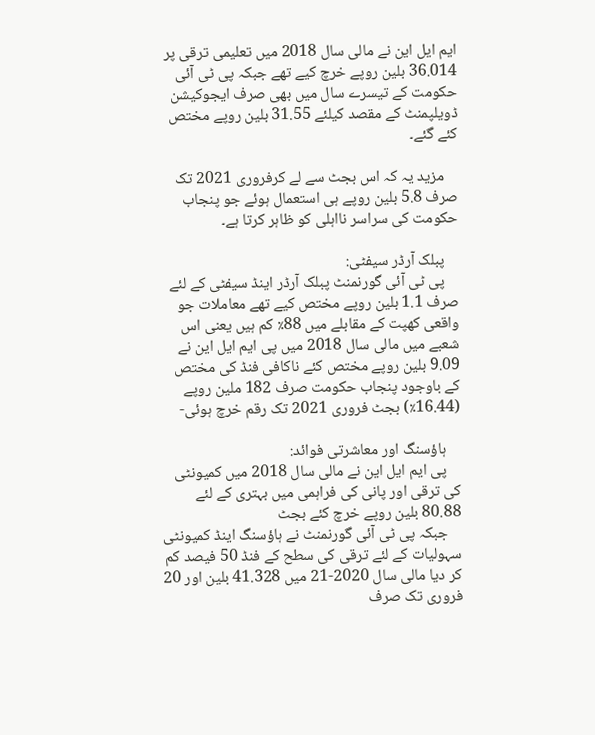ایم ایل این نے مالی سال 2018 میں تعلیمی ترقی پر 36.014 بلین روپے خرچ کیے تھے جبکہ پی ٹی آئی حکومت کے تیسرے سال میں بھی صرف ایجوکیشن ڈویلپمنٹ کے مقصد کیلئے 31.55 بلین روپے مختص کئے گئے۔

    مزید یہ کہ اس بجٹ سے لے کرفروری 2021 تک صرف 5.8 بلین روپے ہی استعمال ہوئے جو پنجاب حکومت کی سراسر نااہلی کو ظاہر کرتا ہے۔

    پبلک آرڈر سیفٹی:
    پی ٹی آئی گورنمنٹ پبلک آرڈر اینڈ سیفٹی کے لئے صرف 1.1 بلین روپے مختص کیے تھے معاملات جو واقعی کھپت کے مقابلے میں 88٪ کم ہیں یعنی اس شعبے میں مالی سال 2018 میں پی ایم ایل این نے 9.09 بلین روپے مختص کئے ناکافی فنڈ کی مختص کے باوجود پنجاب حکومت صرف 182 ملین روپے (16.44٪) بجٹ فروری 2021 تک رقم خرچ ہوئی-

    ہاؤسنگ اور معاشرتی فوائد:
    پی ایم ایل این نے مالی سال 2018 میں کمیونٹی کی ترقی اور پانی کی فراہمی میں بہتری کے لئے 80.88 بلین روپے خرچ کئے بجٹ
    جبکہ پی ٹی آئی گورنمنٹ نے ہاؤسنگ اینڈ کمیونٹی سہولیات کے لئے ترقی کی سطح کے فنڈ 50 فیصد کم کر دیا مالی سال 2020-21 میں 41.328 بلین اور 20 فروری تک صرف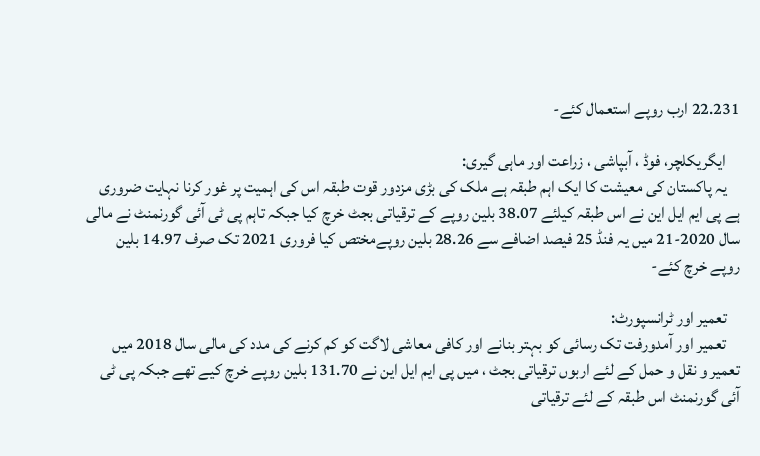22.231 ارب روپے استعمال کئے-

    ایگریکلچر، فوڈ ، آبپاشی ، زراعت اور ماہی گیری:
    یہ پاکستان کی معیشت کا ایک اہم طبقہ ہے ملک کی بڑی مزدور قوت طبقہ اس کی اہمیت پر غور کرنا نہایت ضروری ہے پی ایم ایل این نے اس طبقہ کیلئے 38.07 بلین روپے کے ترقیاتی بجٹ خرچ کیا جبکہ تاہم پی ٹی آئی گورنمنٹ نے مالی سال 2020-21 میں یہ فنڈ 25 فیصد اضافے سے 28.26 بلین روپےمختص کیا فروری 2021 تک صرف 14.97 بلین روپے خرچ کئے-

    تعمیر اور ٹرانسپورٹ:
    تعمیر اور آمدورفت تک رسائی کو بہتر بنانے اور کافی معاشی لاگت کو کم کرنے کی مدد کی مالی سال 2018 میں تعمیر و نقل و حمل کے لئے اربوں ترقیاتی بجٹ ، میں پی ایم ایل این نے 131.70 بلین روپے خرچ کیے تھے جبکہ پی ٹی آئی گورنمنٹ اس طبقہ کے لئے ترقیاتی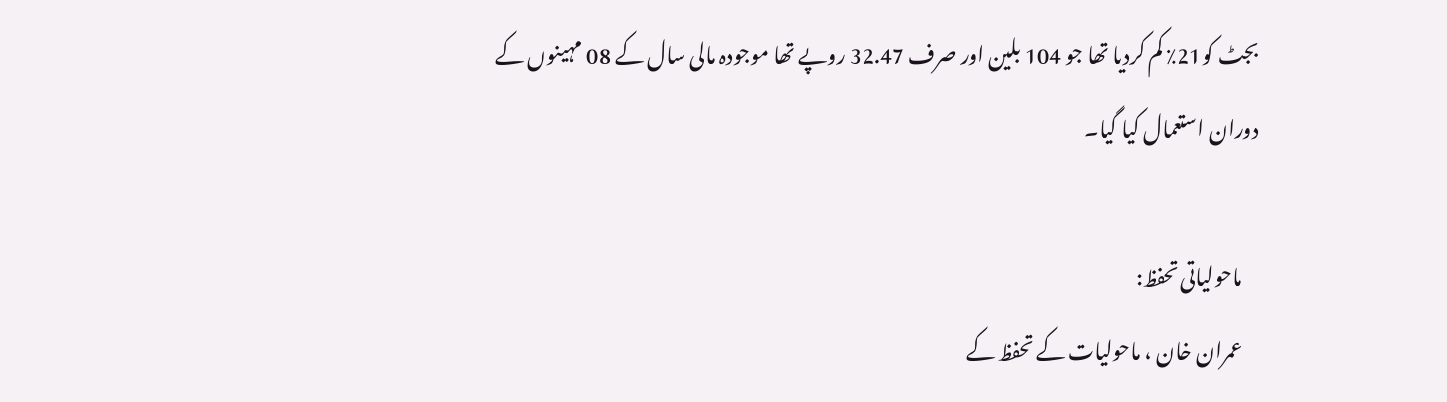بجٹ کو21٪ کم کردیا تھا جو 104 بلین اور صرف 32.47 روپے تھا موجودہ مالی سال کے 08 مہینوں کے دوران استعمال کیا گیا۔

    ماحولیاتی تحفظ:
    عمران خان ، ماحولیات کے تحفظ کے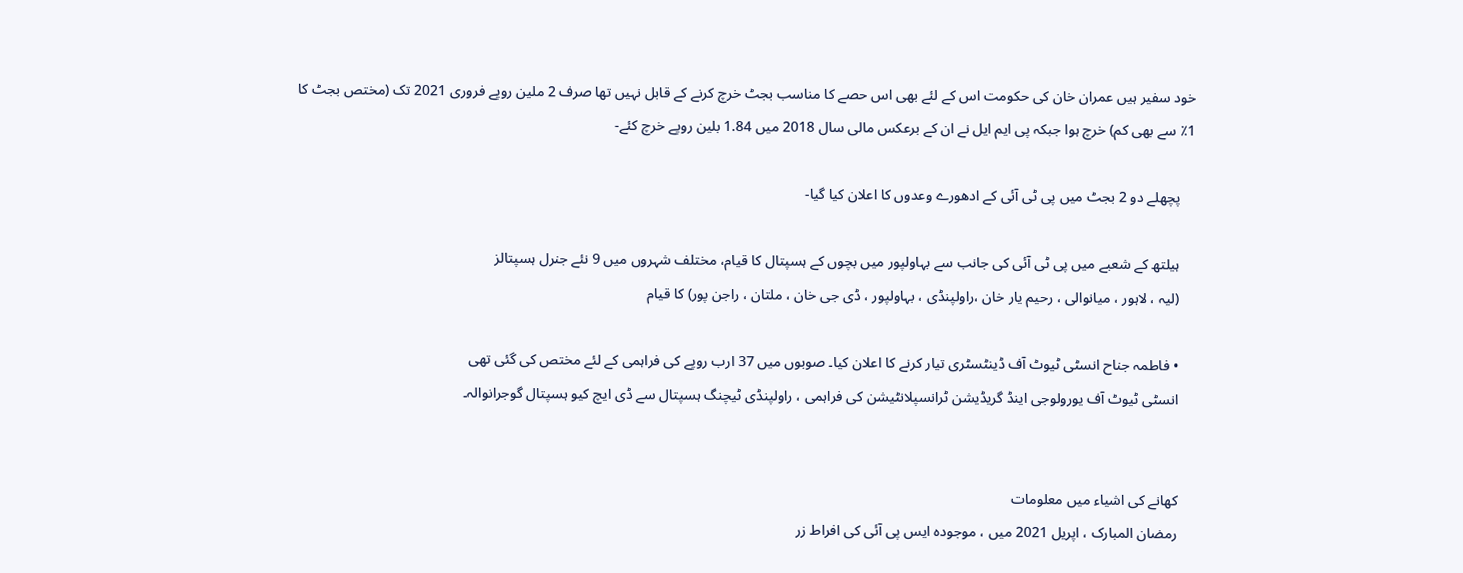خود سفیر ہیں عمران خان کی حکومت اس کے لئے بھی اس حصے کا مناسب بجٹ خرچ کرنے کے قابل نہیں تھا صرف 2 ملین روپے فروری 2021 تک (مختص بجٹ کا 1٪ سے بھی کم) خرچ ہوا جبکہ پی ایم ایل نے ان کے برعکس مالی سال 2018 میں 1.84 بلین روپے خرچ کئے-

    پچھلے دو 2 بجٹ میں پی ٹی آئی کے ادھورے وعدوں کا اعلان کیا گیا-

    ہیلتھ کے شعبے میں پی ٹی آئی کی جانب سے بہاولپور میں بچوں کے ہسپتال کا قیام، مختلف شہروں میں 9 نئے جنرل ہسپتالز
    (لیہ ، لاہور ، میانوالی ، رحیم یار خان ،راولپنڈی ، بہاولپور ، ڈی جی خان ، ملتان ، راجن پور) کا قیام

    • فاطمہ جناح انسٹی ٹیوٹ آف ڈینٹسٹری تیار کرنے کا اعلان کیا۔ صوبوں میں 37 ارب روپے کی فراہمی کے لئے مختص کی گئی تھی
    انسٹی ٹیوٹ آف یورولوجی اینڈ گریڈیشن ٹرانسپلانٹیشن کی فراہمی ، راولپنڈی ٹیچنگ ہسپتال سے ڈی ایچ کیو ہسپتال گوجرانوالہ۔


    کھانے کی اشیاء میں معلومات
    رمضان المبارک ، اپریل 2021 میں ، موجودہ ایس پی آئی کی افراط زر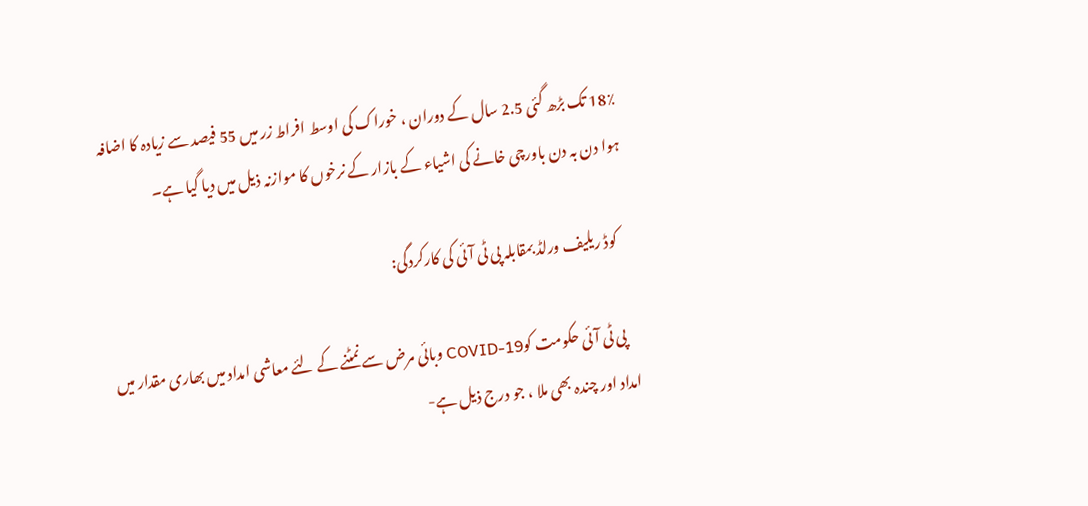18٪ تک بڑھ گئی 2.5 سال کے دوران ، خوراک کی اوسط افراط زر میں 55 فیصد سے زیادہ کا اضافہ ہوا دن بہ دن باورچی خانے کی اشیاء کے بازار کے نرخوں کا موازنہ ذیل میں دیا گیا ہے۔

    کوڈ ریلیف ورلڈ بمقابلہ پی ٹی آئی کی کارکردگی:

    پی ٹی آئی حکومت کوCOVID-19 وبائی مرض سے نمٹنے کے لئے معاشی امداد میں بھاری مقدار میں امداد اور چندہ بھی ملا ، جو درج ذیل ہے-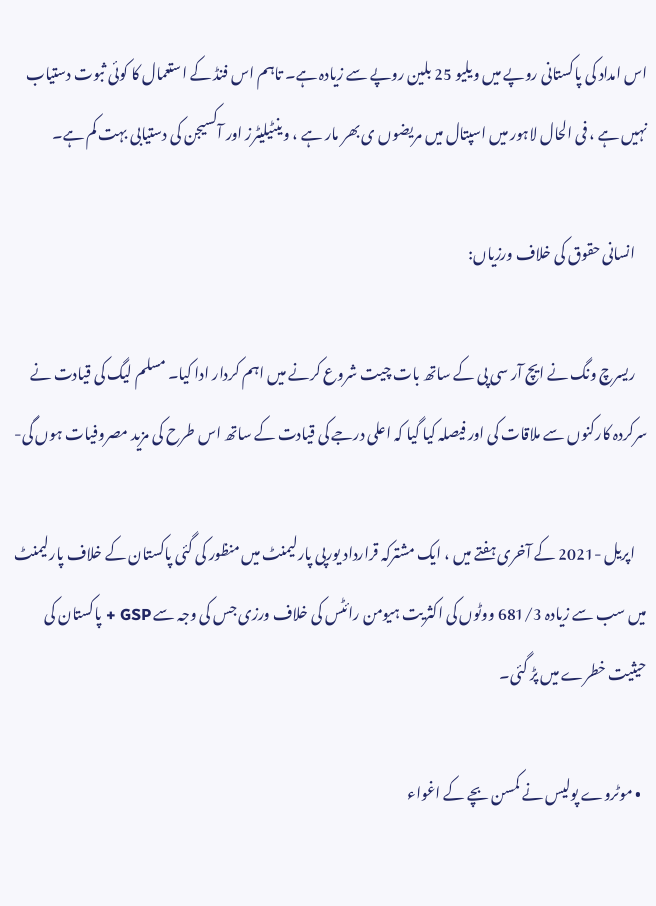اس امداد کی پاکستانی روپے میں ویلیو 25 بلین روپے سے زیادہ ہے۔ تاہم اس فنڈ کے استعمال کا کوئی ثبوت دستیاب نہیں ہے ، فی الحال لاہور میں اسپتال میں مریضوں ی بھر مار ہے ، وینٹیلیٹرز اور آکسیجن کی دستیابی بہت کم ہے۔

    انسانی حقوق کی خلاف ورزیاں:

    ریسرچ ونگ نے ایچ آر سی پی کے ساتھ بات چیت شروع کرنے میں اہم کردار ادا کیا۔ مسلم لیگ کی قیادت نے سرکردہ کارکنوں سے ملاقات کی اور فیصلہ کیا گیا کہ اعلی درجے کی قیادت کے ساتھ اس طرح کی مزید مصروفیات ہوں گی-

    اپریل -2021 کے آخری ہفتے میں ، ایک مشترکہ قرارداد یورپی پارلیمنٹ میں منظور کی گئی پاکستان کے خلاف پارلیمنٹ میں سب سے زیادہ 681/3 ووٹوں کی اکثریت ہیومن رائٹس کی خلاف ورزی جس کی وجہ سے GSP + پاکستان کی حیثیت خطرے میں پڑ گئی۔

  • موٹروے پولیس نے کمسن بچے کے اغواء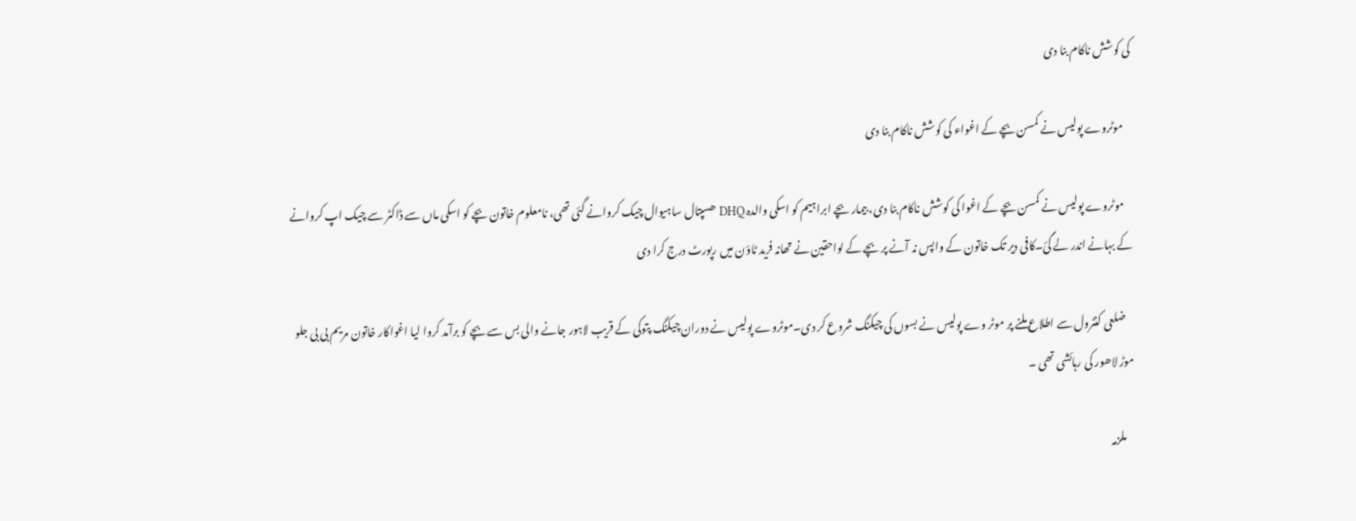کی کوشش ناکام بنا دی

    موٹروے پولیس نے کمسن بچے کے اغواء کی کوشش ناکام بنا دی

    موٹروے پولیس نے کمسن بچے کے اغوا کی کوشش ناکام بنا دی، بیمار بچے ابراہیم کو اسکی والدہ DHQ ھسپتال ساہیوال چیک کروانے گئی تھی، نامعلوم خاتون بچے کو اسکی ماں سے ڈاکٹر سے چیک اپ کروانے کے بہانے اندر لے گئ۔کافی دیر تک خاتون کے واپس نہ آنے پر بچے کے لواحقین نے تھانہ فرید ٹاؤن میں رپورٹ درج کرا دی

    ضلعی کنٹرول سے اطلاع ملنے پر موٹر وے پولیس نے بسوں کی چیکنگ شروع کر دی۔موٹروے پولیس نے دوران چیکنگ پتوکی کے قریب لاہور جانے والی بس سے بچے کو برآمد کروا لیا اغواکار خاتون مریم بی بی جلو موڑ لاھور کی رہائشی تھی ۔

    ملزمہ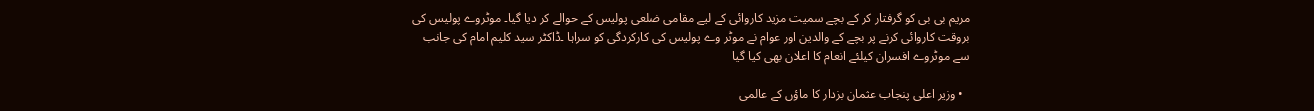مریم بی بی کو گرفتار کر کے بچے سمیت مزید کاروائی کے لیے مقامی ضلعی پولیس کے حوالے کر دیا گیا۔ موٹروے پولیس کی بروقت کاروائی کرنے پر بچے کے والدین اور عوام نے موٹر وے پولیس کی کارکردگی کو سراہا ۔ڈاکٹر سید کلیم امام کی جانب سے موٹروے افسران کیلئے انعام کا اعلان بھی کیا گیا

  • وزیر اعلی پنجاب عثمان بزدار کا ماؤں کے عالمی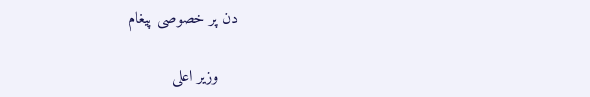دن پر خصوصی پیغام

    وزیر اعلی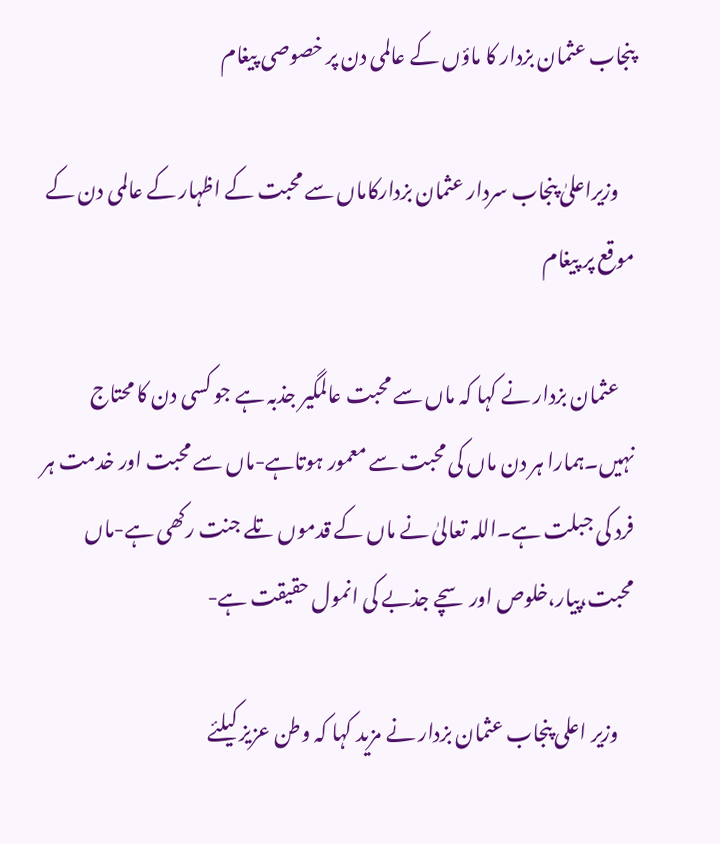پنجاب عثمان بزدار کا ماؤں کے عالمی دن پر خصوصی پیغام

    وزیراعلیٰ پنجاب سردار عثمان بزدارکاماں سے محبت کے اظہار کے عالمی دن کے موقع پر پیغام

    عثمان بزدار نے کہا کہ ماں سے محبت عالمگیر جذبہ ہے جو کسی دن کا محتاج نہیں۔ہمارا ہر دن ماں کی محبت سے معمور ہوتاہے-ماں سے محبت اور خدمت ہر فرد کی جبلت ہے۔اللہ تعالیٰ نے ماں کے قدموں تلے جنت رکھی ہے-ماں محبت،پیار،خلوص اور سچے جذبے کی انمول حقیقت ہے-

    وزیر اعلی پنجاب عثمان بزدار نے مزید کہا کہ وطن عزیز کیلئے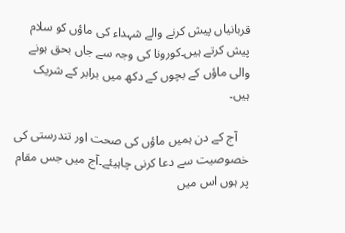قربانیاں پیش کرنے والے شہداء کی ماؤں کو سلام پیش کرتے ہیں۔کورونا کی وجہ سے جاں بحق ہونے والی ماؤں کے بچوں کے دکھ میں برابر کے شریک ہیں۔

    آج کے دن ہمیں ماؤں کی صحت اور تندرستی کی خصوصیت سے دعا کرنی چاہیئے۔آج میں جس مقام پر ہوں اس میں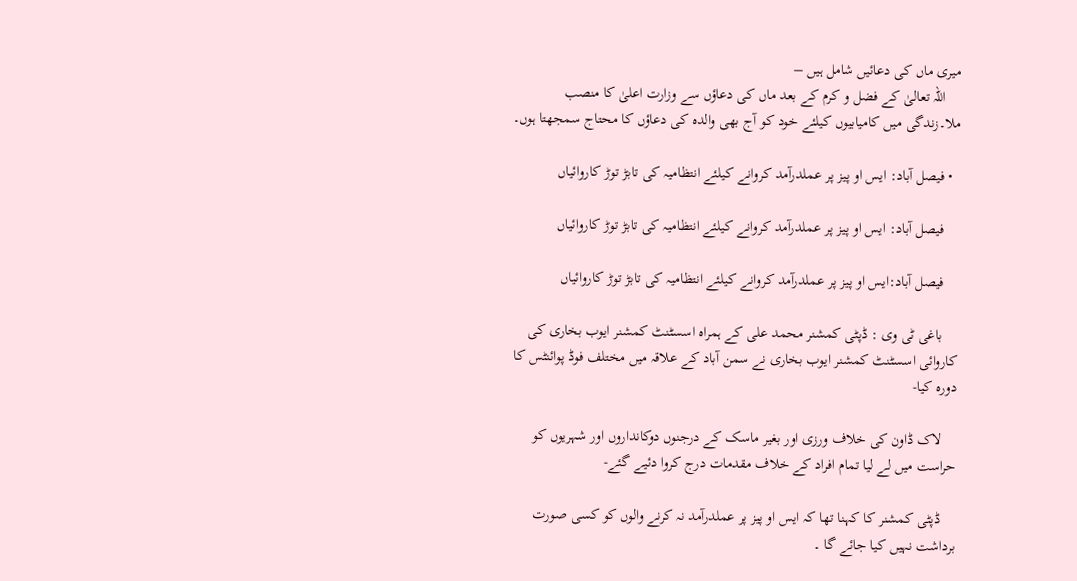میری ماں کی دعائیں شامل ہیں –
    اللہ تعالیٰ کے فضل و کرم کے بعد ماں کی دعاؤں سے وزارت اعلیٰ کا منصب ملا۔زندگی میں کامیابیوں کیلئے خود کو آج بھی والدہ کی دعاؤں کا محتاج سمجھتا ہوں۔

  • فیصل آباد: ایس او پیز پر عملدرآمد کروانے کیلئے انتظامیہ کی تابڑ توڑ کاروائیاں

    فیصل آباد: ایس او پیز پر عملدرآمد کروانے کیلئے انتظامیہ کی تابڑ توڑ کاروائیاں

    فیصل آباد:ایس او پیز پر عملدرآمد کروانے کیلئے انتظامیہ کی تابڑ توڑ کاروائیاں

    باغی ٹی وی : ڈپٹی کمشنر محمد علی کے ہمراہ اسسٹنٹ کمشنر ایوب بخاری کی کاروائی اسسٹنٹ کمشنر ایوب بخاری نے سمن آباد کے علاقہ میں مختلف فوڈ پوائنٹس کا دورہ کیا-

    لاک ڈاون کی خلاف ورزی اور بغیر ماسک کے درجنوں دوکانداروں اور شہریوں کو حراست میں لے لیا تمام افراد کے خلاف مقدمات درج کروا دئیے گئے-

    ڈپٹی کمشنر کا کہنا تھا کہ ایس او پیز پر عملدرآمد نہ کرنے والوں کو کسی صورت برداشت نہیں کیا جائے گا ۔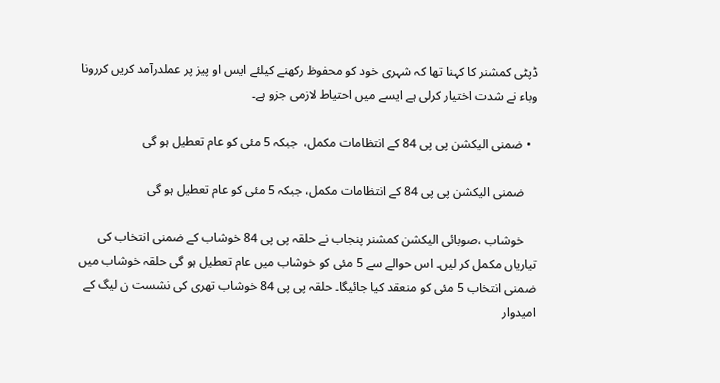ڈپٹی کمشنر کا کہنا تھا کہ شہری خود کو محفوظ رکھنے کیلئے ایس او پیز پر عملدرآمد کریں کررونا وباء نے شدت اختیار کرلی ہے ایسے میں احتیاط لازمی جزو ہے۔

  • ضمنی الیکشن پی پی 84 کے انتظامات مکمل،  جبکہ 5 مئی کو عام تعطیل ہو گی

    ضمنی الیکشن پی پی 84 کے انتظامات مکمل، جبکہ 5 مئی کو عام تعطیل ہو گی

    خوشاب ،صوبائی الیکشن کمشنر پنجاب نے حلقہ پی پی 84 خوشاب کے ضمنی انتخاب کی تیاریاں مکمل کر لیں۔ اس حوالے سے 5 مئی کو خوشاب میں عام تعطیل ہو گی حلقہ خوشاب میں ضمنی انتخاب 5 مئی کو منعقد کیا جائیگا۔ حلقہ پی پی 84 خوشاب تھری کی نشست ن لیگ کے امیدوار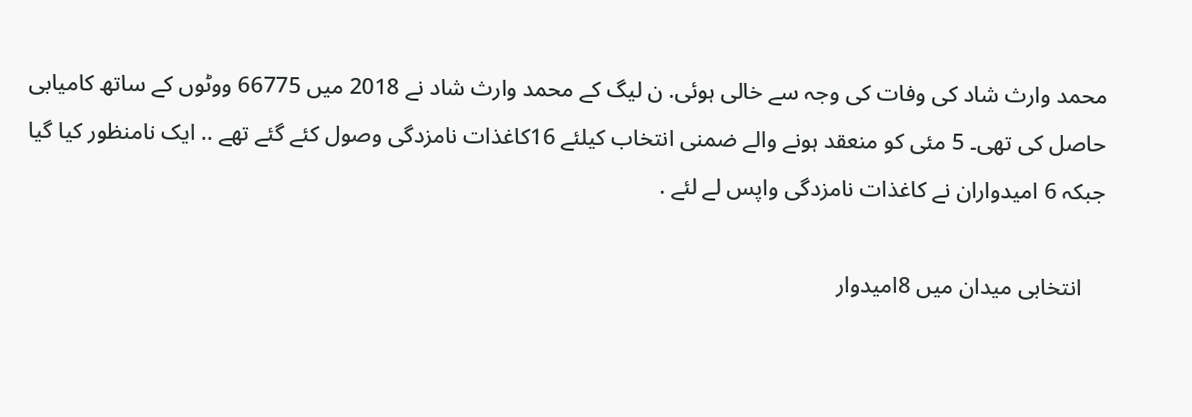محمد وارث شاد کی وفات کی وجہ سے خالی ہوئی. ن لیگ کے محمد وارث شاد نے 2018 میں 66775 ووٹوں کے ساتھ کامیابی حاصل کی تھی۔ 5 مئی کو منعقد ہونے والے ضمنی انتخاب کیلئے 16کاغذات نامزدگی وصول کئے گئے تھے .. ایک نامنظور کیا گیا جبکہ 6 امیدواران نے کاغذات نامزدگی واپس لے لئے .

    انتخابی میدان میں 8امیدوار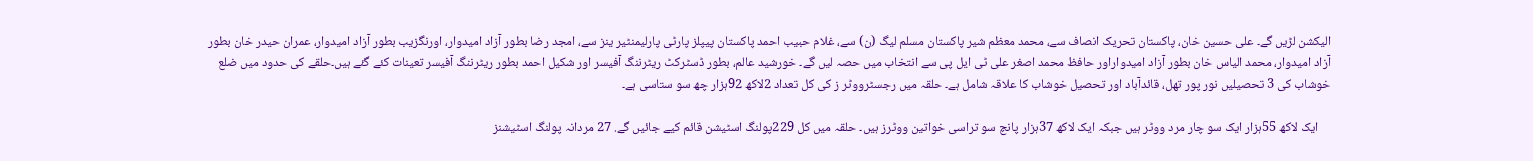الیکشن لڑیں گے۔ علی حسین خان، پاکستان تحریک انصاف سے، محمد معظم شیر پاکستان مسلم لیگ (ن) سے، غلام حبیب احمد پاکستان پیپلز پارٹی پارلیمنٹیر ینز سے، امجد رضا بطور آزاد امیدوار، اورنگزیب بطور آزاد امیدوار، عمران حیدر خان بطور آزاد امیدوار، محمد الیاس خان بطور آزاد امیدواراور حافظ محمد اصغر علی ٹی ایل پی سے انتخاب میں حصہ لیں گے۔ خورشید عالم، بطور ڈسٹرکٹ ریٹرننگ آفیسر اور شکیل احمد بطور ریٹرننگ آفیسر تعینات کئے گئے ہیں۔حلقے کی حدود میں ضلع خوشاب کی 3 تحصیلیں نور پور تھل، قائدآباد اور تحصیل خوشاب کا علاقہ شامل ہے۔ حلقہ میں رجسٹرووٹر ز کی کل تعداد 2لاکھ 92ہزار چھ سو ستاسی ہے۔

    ایک لاکھ 55ہزار ایک سو چار مرد ووٹر ہیں جبکہ ایک لاکھ 37ہزار پانچ سو تراسی خواتین ووٹرز ہیں۔ حلقہ میں کل 229پولنگ اسٹیشن قائم کیے جائیں گے. 27 مردانہ پولنگ اسٹیشنز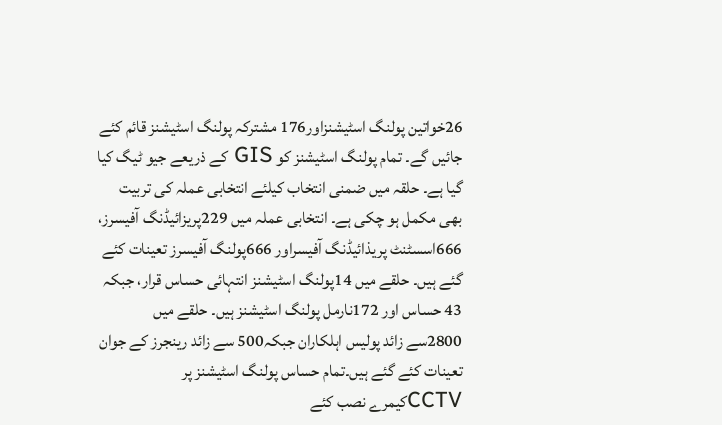26خواتین پولنگ اسٹیشنزاور176 مشترکہ پولنگ اسٹیشنز قائم کئے جائیں گے۔ تمام پولنگ اسٹیشنز کو GIS کے ذریعے جیو ٹیگ کیا گیا ہے۔ حلقہ میں ضمنی انتخاب کیلئے انتخابی عملہ کی تربیت بھی مکمل ہو چکی ہے۔ انتخابی عملہ میں 229پریزائیڈنگ آفیسرز، 666اسسٹنٹ پریذائیڈنگ آفیسراور 666پولنگ آفیسرز تعینات کئے گئے ہیں۔ حلقے میں 14پولنگ اسٹیشنز انتہائی حساس قرار، جبکہ 43 حساس اور 172نارمل پولنگ اسٹیشنز ہیں۔ حلقے میں 2800سے زائد پولیس اہلکاران جبکہ500 سے زائد رینجرز کے جوان تعینات کئے گئے ہیں۔تمام حساس پولنگ اسٹیشنز پر CCTVکیمرے نصب کئے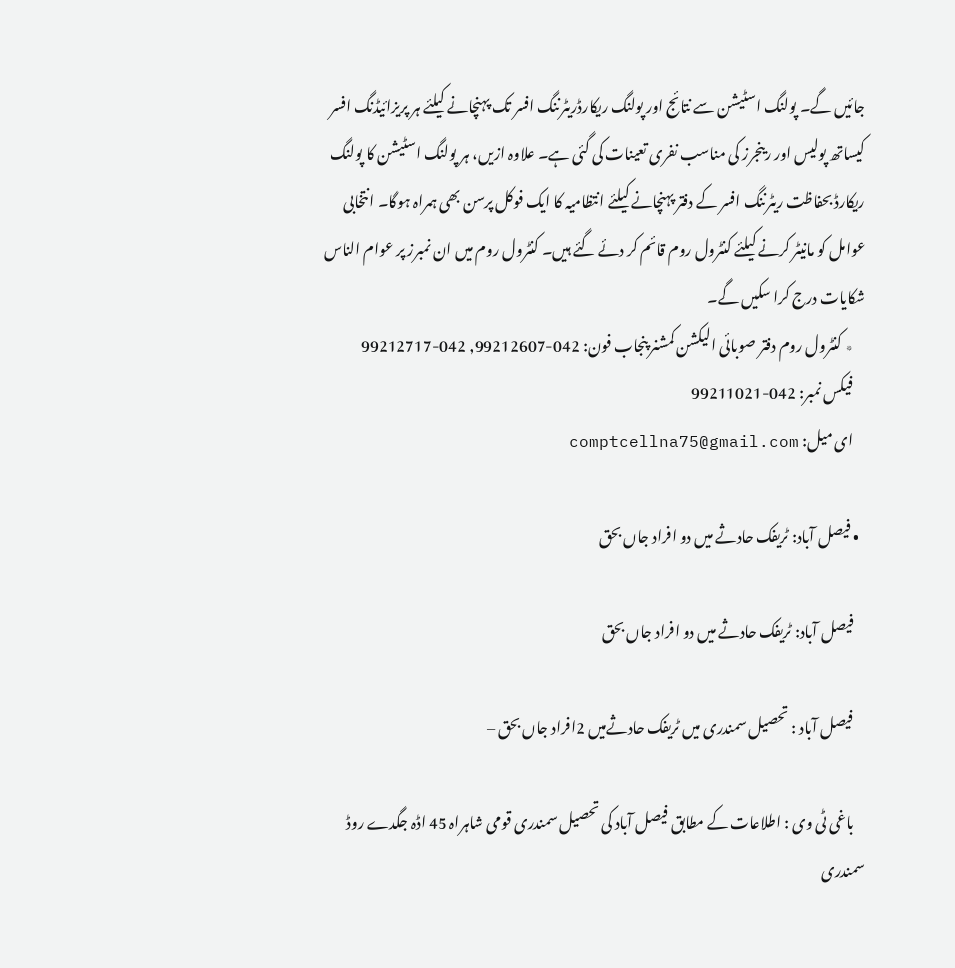جائیں گے۔ پولنگ اسٹیشن سے نتائج اور پولنگ ریکارڈریٹرننگ افسر تک پہنچانے کیلئے ہر پریزائیڈنگ افسر کیساتھ پولیس اور رینجرز کی مناسب نفری تعینات کی گئی ہے۔ علاوہ ازیں، ہر پولنگ اسٹیشن کا پولنگ ریکارڈ بحفاظت ریٹرننگ افسر کے دفتر پہنچانے کیلئے انتظامیہ کا ایک فوکل پرسن بھی ہمراہ ہوگا۔ انتخابی عوامل کو مانیٹر کرنے کیلئے کنٹرول روم قائم کر دئے گئے ہیں۔ کنٹرول روم میں ان نمبرز پر عوام الناس شکایات درج کرا سکیں گے۔
    ٭ کنٹرول روم دفتر صوبائی الیکشن کمشنر پنجاب فون: 042-99212607, 042-99212717
    فیکس نمبر: 042-99211021
    ای میل: comptcellna75@gmail.com

  • فیصل آباد: ٹریفک حادثے میں دو افراد جاں بحق

    فیصل آباد: ٹریفک حادثے میں دو افراد جاں بحق

    فیصل آباد : تحصیل سمندری میں ٹریفک حادثےمیں‌ 2افراد جاں بحق –

    باغی ٹی وی : اطلاعات کے مطابق فیصل آباد کی تحصیل سمندری قومی شاہراہ 45 اڈہ جگدے روڈ سمندری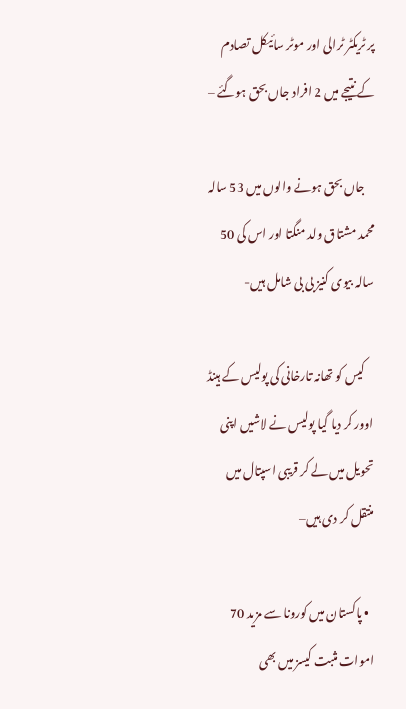پر ٹریکٹر ٹرالی اور موٹر سائیکل تصادم کے نتیجے میں 2 افراد جاں بحق ہوگئے –

    جاں بحق ہونے والوں میں 53 سالہ محمد مشتاق ولد منگتا اور اس کی 50 سالہ بیوی کنیز بی بی شامل ہیں-

    کیس کو تھانہ تارخانی کی پولیس کے ہینڈ اوور کر دیا گیا پولیس نے لاشیں اپنی تحویل میں لے کر قریبی اسپتال میں منتقل کر دی ہیں–

  • پاکستان میں کورونا سے مزید 70 اموات مثبت کیسز میں بھی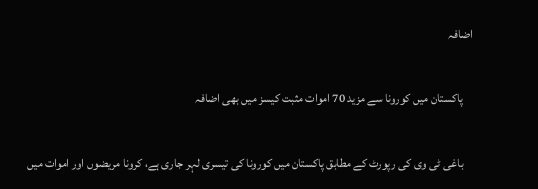اضافہ

    پاکستان میں کورونا سے مزید 70 اموات مثبت کیسز میں بھی اضافہ

    باغی ٹی وی کی رپورٹ کے مطابق پاکستان میں کورونا کی تیسری لہر جاری ہے، کرونا مریضوں اور اموات میں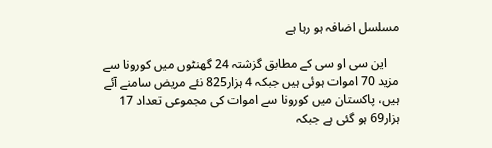مسلسل اضافہ ہو رہا ہے

    این سی او سی کے مطابق گزشتہ 24 گھنٹوں میں کورونا سے مزید 70 اموات ہوئی ہیں جبکہ 4 ہزار825 نئے مریض سامنے آئے ہیں، پاکستان میں کورونا سے اموات کی مجموعی تعداد 17 ہزار69 ہو گئی ہے جبکہ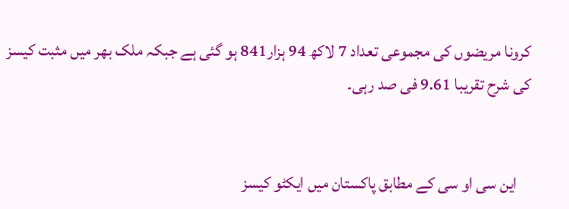کرونا مریضوں کی مجموعی تعداد 7 لاکھ 94 ہزار841 ہو گئی ہے جبکہ ملک بھر میں مثبت کیسز کی شرح تقریبا 9.61 فی صد رہی۔


    این سی او سی کے مطابق پاکستان میں ایکٹو کیسز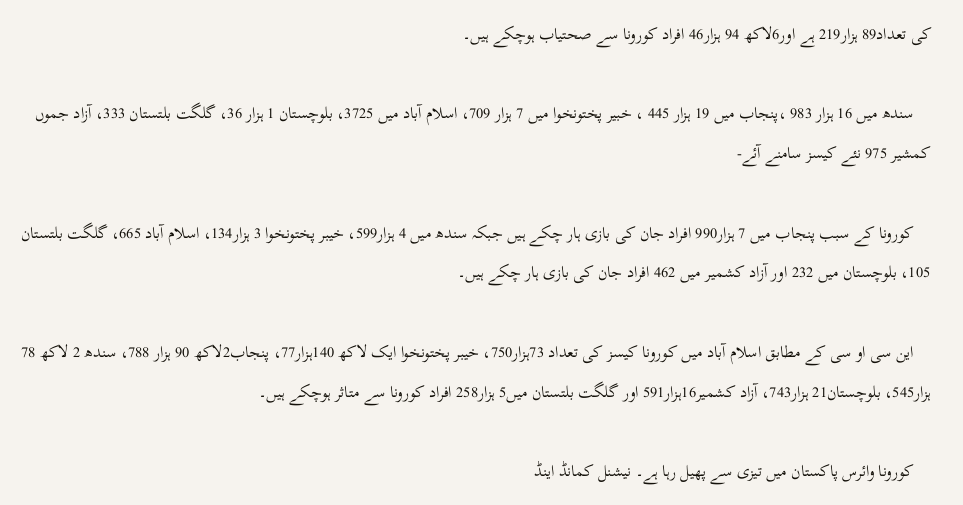کی تعداد89 ہزار219 ہے اور6لاکھ 94 ہزار46 افراد کورونا سے صحتیاب ہوچکے ہیں۔

    سندھ میں 16 ہزار 983 ،پنجاب میں 19 ہزار 445 ، خبیر پختونخوا میں 7 ہزار 709، اسلام آباد میں 3725، بلوچستان 1 ہزار 36، گلگت بلتستان 333، آزاد جموں کمشیر 975 نئے کیسز سامنے آئے-

    کورونا کے سبب پنجاب میں 7 ہزار990 افراد جان کی بازی ہار چکے ہیں جبکہ سندھ میں 4 ہزار599، خیبر پختونخوا 3 ہزار134، اسلام آباد 665، گلگت بلتستان 105، بلوچستان میں 232 اور آزاد کشمیر میں 462 افراد جان کی بازی ہار چکے ہیں۔

    این سی او سی کے مطابق اسلام آباد میں کورونا کیسز کی تعداد 73ہزار750، خیبر پختونخوا ایک لاکھ 140ہزار77، پنجاب2لاکھ 90 ہزار 788، سندھ 2 لاکھ 78 ہزار545، بلوچستان21 ہزار743، آزاد کشمیر16ہزار591 اور گلگت بلتستان میں5 ہزار258 افراد کورونا سے متاثر ہوچکے ہیں۔

    کورونا وائرس پاکستان میں تیزی سے پھیل رہا ہے۔ نیشنل کمانڈ اینڈ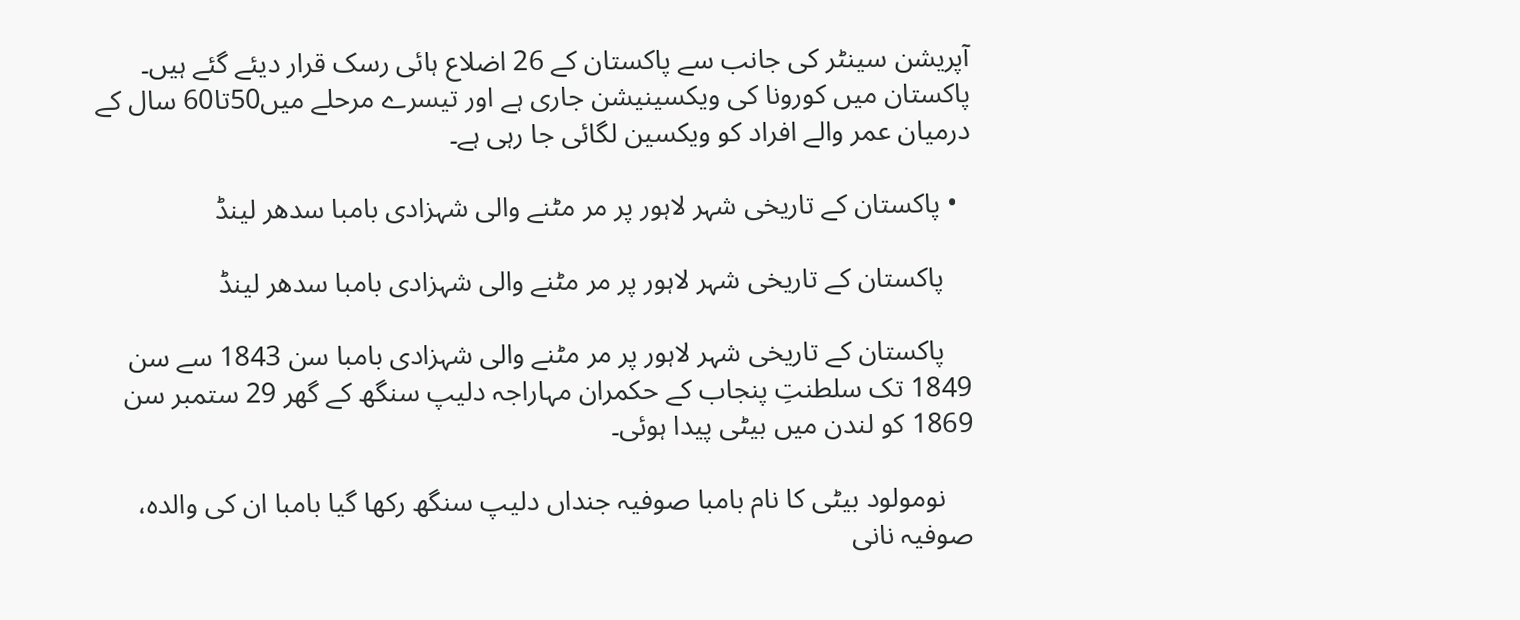آپریشن سینٹر کی جانب سے پاکستان کے 26 اضلاع ہائی رسک قرار دیئے گئے ہیں۔ پاکستان میں کورونا کی ویکسینیشن جاری ہے اور تیسرے مرحلے میں50تا60 سال کے درمیان عمر والے افراد کو ویکسین لگائی جا رہی ہے۔

  • پاکستان کے تاریخی شہر لاہور پر مر مٹنے والی شہزادی بامبا سدھر لینڈ

    پاکستان کے تاریخی شہر لاہور پر مر مٹنے والی شہزادی بامبا سدھر لینڈ

    پاکستان کے تاریخی شہر لاہور پر مر مٹنے والی شہزادی بامبا سن 1843 سے سن 1849 تک سلطنتِ پنجاب کے حکمران مہاراجہ دلیپ سنگھ کے گھر 29 ستمبر سن 1869 کو لندن میں بیٹی پیدا ہوئی۔

    نومولود بیٹی کا نام بامبا صوفیہ جنداں دلیپ سنگھ رکھا گیا بامبا ان کی والدہ، صوفیہ نانی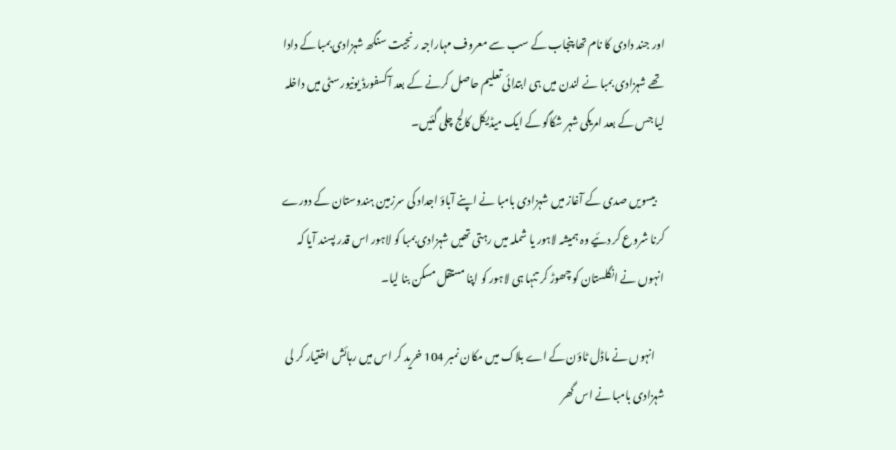اور جند دادی کا نام تھا پنجاب کے سب سے معروف مہاراجہ رنجیت سنگھ شہزادی بمبا کے دادا تھے شہزادی بمبا نے لندن میں ہی ابتدائی تعلیم حاصل کرنے کے بعد آکسفورڈ یونیورسٹی میں داخلہ لیا جس کے بعد امریکی شہر شکاگو کے ایک میڈیکل کالج چلی گئیں۔

    بیسویں صدی کے آغاز میں شہزادی بامبا نے اپنے آباؤ اجداد کی سرزمین ہندوستان کے دورے کرنا شروع کر دئیے وہ ہمیشہ لاہور یا شملہ میں رہتی تھیں شہزادی بمبا کو لاہور اس قدر پسند آیا کہ انہوں نے انگلستان کو چھوڑ کر تنہا ہی لاہور کو اپنا مستقل مسکن بنا لیا۔

    انہوں نے ماڈل ٹاؤن کے اے بلاک میں مکان نمبر 104 خرید کر اس میں رہائش اختیار کر لی شہزادی بامبا نے اس گھر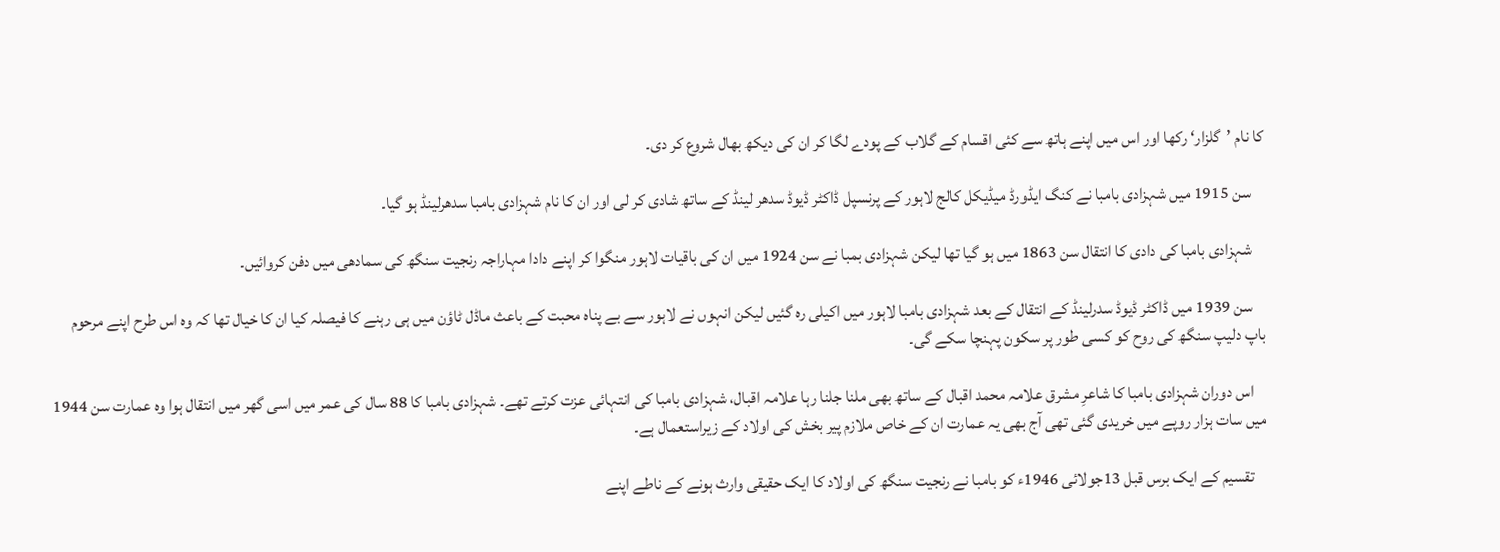کا نام ’گلزار‘ رکھا اور اس میں اپنے ہاتھ سے کئی اقسام کے گلاب کے پودے لگا کر ان کی دیکھ بھال شروع کر دی۔

    سن 1915 میں شہزادی بامبا نے کنگ ایڈورڈ میڈیکل کالج لاہور کے پرنسپل ڈاکٹر ڈیوڈ سدھر لینڈ کے ساتھ شادی کر لی اور ان کا نام شہزادی بامبا سدھرلینڈ ہو گیا۔

    شہزادی بامبا کی دادی کا انتقال سن 1863 میں ہو گیا تھا لیکن شہزادی بمبا نے سن 1924 میں ان کی باقیات لاہور منگوا کر اپنے دادا مہاراجہ رنجیت سنگھ کی سمادھی میں دفن کروائیں۔

    سن 1939 میں ڈاکٹر ڈیوڈ سدرلینڈ کے انتقال کے بعد شہزادی بامبا لاہور میں اکیلی رہ گئیں لیکن انہوں نے لاہور سے بے پناہ محبت کے باعث ماڈل ٹاؤن میں ہی رہنے کا فیصلہ کیا ان کا خیال تھا کہ وہ اس طرح اپنے مرحوم باپ دلیپ سنگھ کی روح کو کسی طور پر سکون پہنچا سکے گی۔

    اس دوران شہزادی بامبا کا شاعرِ مشرق علامہ محمد اقبال کے ساتھ بھی ملنا جلنا رہا علامہ اقبال، شہزادی بامبا کی انتہائی عزت کرتے تھے۔ شہزادی بامبا کا 88 سال کی عمر میں اسی گھر میں انتقال ہوا وہ عمارت سن 1944 میں سات ہزار روپے میں خریدی گئی تھی آج بھی یہ عمارت ان کے خاص ملازم پیر بخش کی اولاد کے زیراستعمال ہے۔

    تقسیم کے ایک برس قبل 13جولائی 1946ء کو بامبا نے رنجیت سنگھ کی اولاد کا ایک حقیقی وارث ہونے کے ناطے اپنے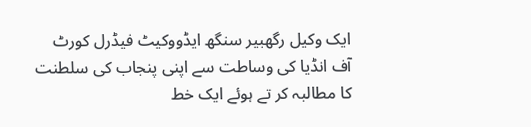ایک وکیل رگھبیر سنگھ ایڈووکیٹ فیڈرل کورٹ آف انڈیا کی وساطت سے اپنی پنجاب کی سلطنت کا مطالبہ کر تے ہوئے ایک خط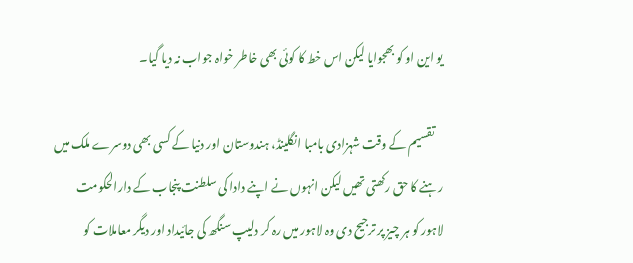یو این او کو بھجوایا لیکن اس خط کا کوئی بھی خاطر خواہ جواب نہ دیا گیا۔

    تقسیم کے وقت شہزادی بامبا انگلینڈ، ہندوستان اور دنیا کے کسی بھی دوسرے ملک میں رہنے کا حق رکھتی تھیں لیکن انہوں نے اپنے دادا کی سلطنت پنجاب کے دارالحکومت لاہور کو ہر چیز پر ترجیح دی وہ لاہور میں رہ کر دلیپ سنگھ کی جائیداد اور دیگر معاملات کو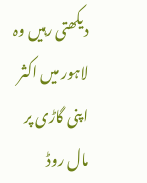دیکھتی رہیں وہ لاہور میں اکثر اپنی گاڑی پر مال روڈ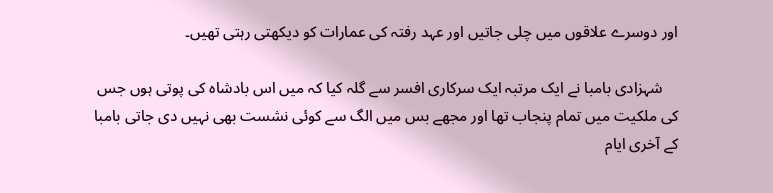اور دوسرے علاقوں میں چلی جاتیں اور عہد رفتہ کی عمارات کو دیکھتی رہتی تھیں۔

    شہزادی بامبا نے ایک مرتبہ ایک سرکاری افسر سے گلہ کیا کہ میں اس بادشاہ کی پوتی ہوں جس کی ملکیت میں تمام پنجاب تھا اور مجھے بس میں الگ سے کوئی نشست بھی نہیں دی جاتی بامبا کے آخری ایام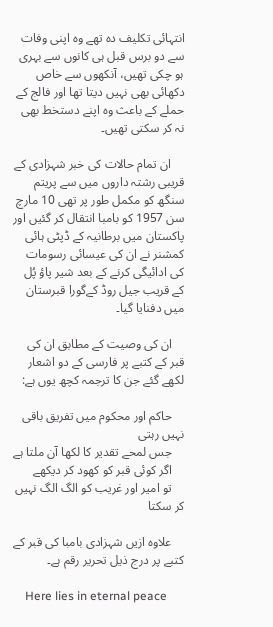انتہائی تکلیف دہ تھے وہ اپنی وفات سے دو برس قبل ہی کانوں سے بہری ہو چکی تھیں، آنکھوں سے خاص دکھائی بھی نہیں دیتا تھا اور فالج کے حملے کے باعث وہ اپنے دستخط بھی نہ کر سکتی تھیں۔

    ان تمام حالات کی خبر شہزادی کے قریبی رشتہ داروں میں سے پریتم سنگھ کو مکمل طور پر تھی 10 مارچ سن 1957 کو بامبا انتقال کر گئیں اور پاکستان میں برطانیہ کے ڈپٹی ہائی کمشنر نے ان کی عیسائی رسومات کی ادائیگی کرنے کے بعد شیر پاؤ پُل کے قریب جیل روڈ کےگورا قبرستان میں دفنایا گیا۔

    ان کی وصیت کے مطابق ان کی قبر کے کتبے پر فارسی کے دو اشعار لکھے گئے جن کا ترجمہ کچھ یوں ہے:

    حاکم اور محکوم میں تفریق باقی نہیں رہتی
    جس لمحے تقدیر کا لکھا آن ملتا ہے
    اگر کوئی قبر کو کھود کر دیکھے
    تو امیر اور غریب کو الگ الگ نہیں کر سکتا

    علاوہ ازیں شہزادی بامبا کی قبر کے کتبے پر درج ذیل تحریر رقم ہے۔

    Here lies in eternal peace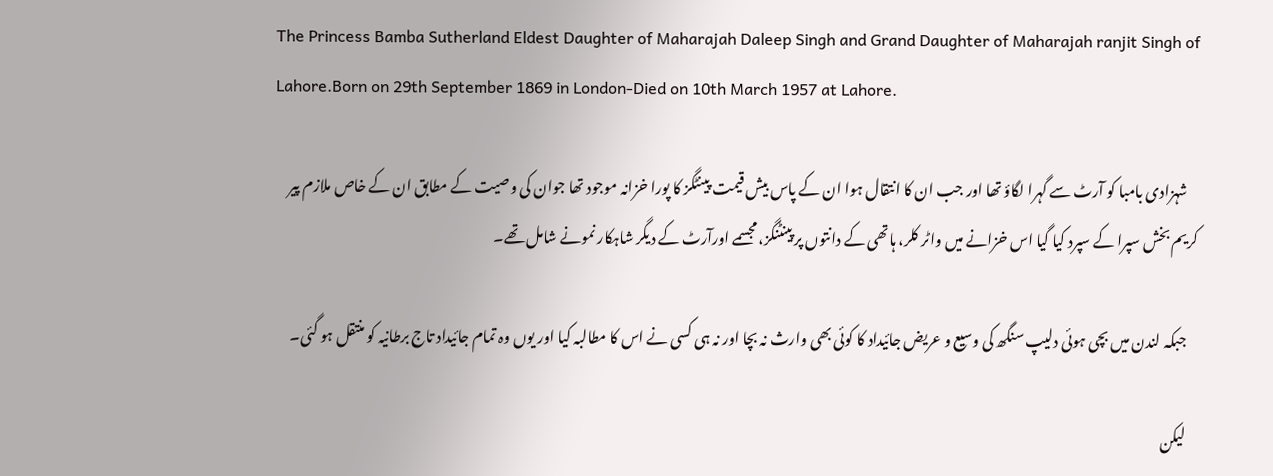The Princess Bamba Sutherland Eldest Daughter of Maharajah Daleep Singh and Grand Daughter of Maharajah ranjit Singh of Lahore.Born on 29th September 1869 in London-Died on 10th March 1957 at Lahore.

    شہزادی بامبا کو آرٹ سے گہرا لگاؤ تھا اور جب ان کا انتقال ہوا ان کے پاس بیش قیمت پینٹگز کا پورا خزانہ موجود تھا جوان کی وصیت کے مطابق ان کے خاص ملازم پیر کریم بخش سپرا کے سپرد کیا گیا اس خزانے میں واٹر کلر، ہاتھی کے دانتوں پر پینٹنگز، مجسمے اورآرٹ کے دیگر شاہکار نمونے شامل تھے۔

    جبکہ لندن میں بچی ہوئی دلیپ سنگھ کی وسیع و عریض جائیداد کا کوئی بھی وارث نہ بچا اور نہ ہی کسی نے اس کا مطالبہ کیا اور یوں وہ تمام جائیداد تاج برطانیہ کو منتقل ہو گئی۔

    لیکن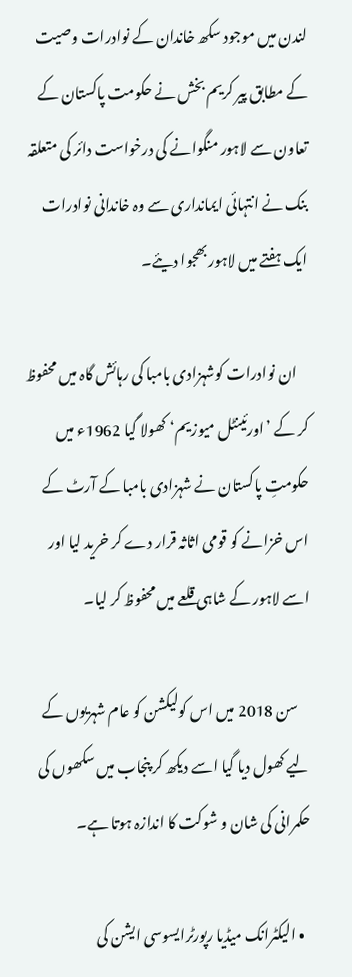لندن میں موجود سکھ خاندان کے نوادرات وصیت کے مطابق پیر کریم بخش نے حکومت پاکستان کے تعاون سے لاہور منگوانے کی درخواست دائر کی متعلقہ بنک نے انتہائی ایمانداری سے وہ خاندانی نوادرات ایک ہفتے میں لاہور بھجوا دیئے۔

    ان نوادرات کوشہزادی بامبا کی رہائش گاہ میں محفوظ کر کے ’اورئینٹل میوزیم‘ کھولا گیا 1962ء میں حکومتِ پاکستان نے شہزادی بامبا کے آرٹ کے اس خزانے کو قومی اثاثہ قرار دے کر خرید لیا اور اسے لاہور کے شاہی قلعے میں محفوظ کر لیا۔

    سن 2018 میں اس کولیکشن کو عام شہریوں کے لیے کھول دیا گیا اسے دیکھ کر پنجاب میں سکھوں کی حکمرانی کی شان و شوکت کا اندازہ ہوتا ہے۔

  • الیکٹرانک میڈیا رپورٹرایسوسی ایشن کی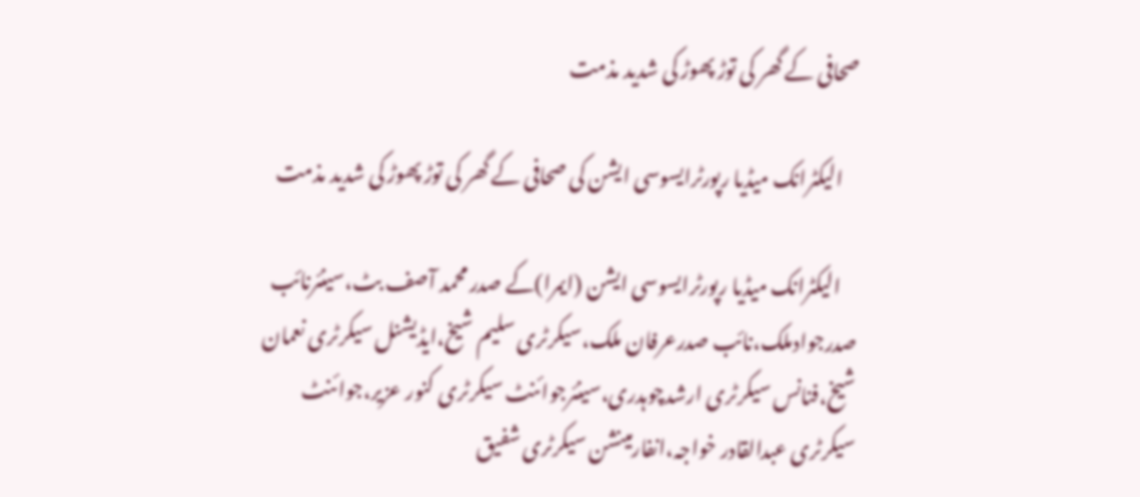صحافی کے گھر کی توڑ پھوڑ کی شدید مذمت

    الیکٹرانک میڈیا رپورٹرایسوسی ایشن کی صحافی کے گھر کی توڑ پھوڑ کی شدید مذمت

    الیکٹرانک میڈیا رپورٹرایسوسی ایشن (ایمرا)کے صدر محمد آصف بٹ،سینئرنائب صدرجوادملک،نائب صدرعرفان ملک،سیکرٹری سلیم شیخ،ایڈیشنل سیکرٹری نعمان شیخ،فنانس سیکرٹری ارشدچوہدری،سینئرجوائنٹ سیکرٹری کنور عزیر،جوائنٹ سیکرٹری عبدالقادر خواجہ،انفارمینشن سیکرٹری شفیق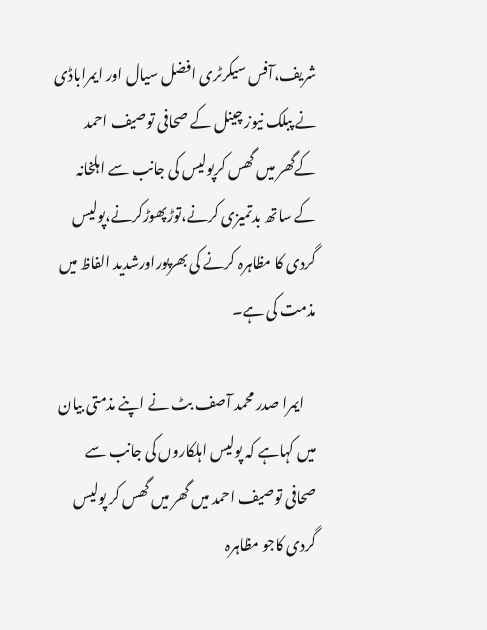شریف،آفس سیکرٹری افضل سیال اور ایمراباڈی نے پبلک نیوز چینل کے صحافی توصیف احمد کےگھر میں گھس کرپولیس کی جانب سے اہلخانہ کے ساتھ بدتمیزی کرنے،توڑپھوڑکرنے،پولیس گردی کا مظاہرہ کرنے کی بھرپوراورشدید الفاظ میں مذمت کی ہے۔

    ایمرا صدر محمد آصف بٹ نے اپنے مذمتی بیان میں کہاہے کہ پولیس اہلکاروں کی جانب سے صحافی توصیف احمد میں گھر میں گھس کر پولیس گردی کاجو مظاہرہ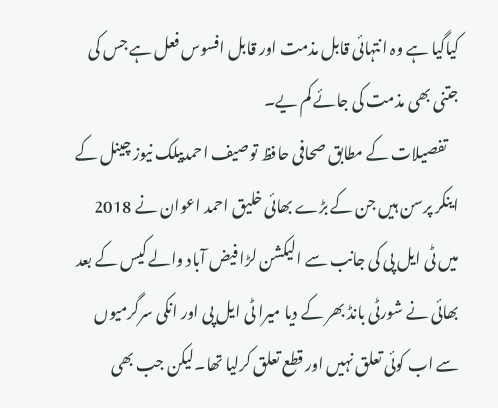کیاگیا ہے وہ انتہائی قابل مذمت اور قابل افسوس فعل ہے جس کی جتنی بھی مذمت کی جائے کم یے۔
    تفصیلات کے مطابق صحافی حافظ توصیف احمدپبلک نیوز چینل کے اینکر پرسن ہیں جن کے بڑے بھائی خلیق احمد اعوان نے 2018 میں ٹی ایل پی کی جانب سے الیکشن لڑا فیض آباد والے کیس کے بعد بھائی نے شورٹی بانڈ بھر کے دیا میرا ٹی ایل پی اور انکی سرگرمیوں سے اب کوئی تعلق نہیں اور قطع تعلق کرلیا تھا۔لیکن جب بھی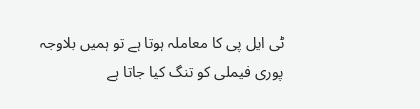ٹی ایل پی کا معاملہ ہوتا ہے تو ہمیں بلاوجہ پوری فیملی کو تنگ کیا جاتا ہے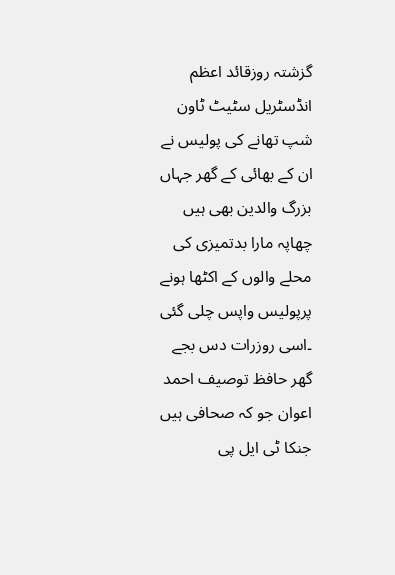گزشتہ روزقائد اعظم انڈسٹریل سٹیٹ ٹاون شپ تھانے کی پولیس نے ان کے بھائی کے گھر جہاں بزرگ والدین بھی ہیں چھاپہ مارا بدتمیزی کی محلے والوں کے اکٹھا ہونے پرپولیس واپس چلی گئی ۔اسی روزرات دس بجے گھر حافظ توصیف احمد اعوان جو کہ صحافی ہیں جنکا ٹی ایل پی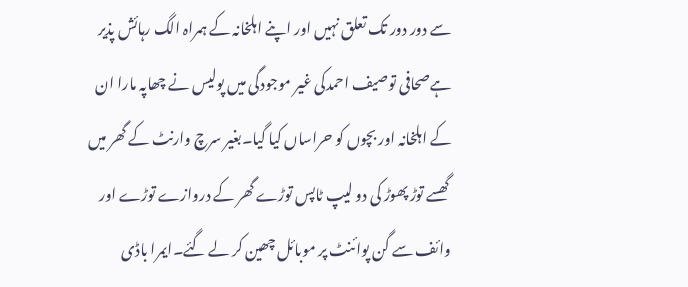سے دور دور تک تعلق نہیں اور اپنے اہلخانہ کے ہمراہ الگ رہائش پذیر ہےصحافی توصیف احمدکی غیر موجودگی میں پولیس نے چھاپہ مارا ان کے اہلخانہ اور بچوں کو حراساں کیا گیا۔بغیر سرچ وارنٹ کے گھر میں گھسے توڑ پھوڑ کی دو لیپ ٹاپس توڑے گھر کے دروازے توڑے اور وائف سے گن پوائنٹ پر موبائل چھین کر لے گئے۔ایمرا باڈی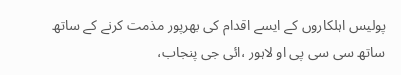پولیس اہلکاروں کے ایسے اقدام کی بھرپور مذمت کرنے کے ساتھ ساتھ سی سی پی او لاہور ،ائی جی پنجاب،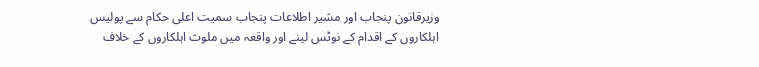وزیرقانون پنجاب اور مشیر اطلاعات پنجاب سمیت اعلی حکام سے پولیس اہلکاروں کے اقدام کے نوٹس لینے اور واقعہ میں ملوث اہلکاروں کے خلاف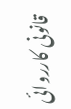قانونی کارروائی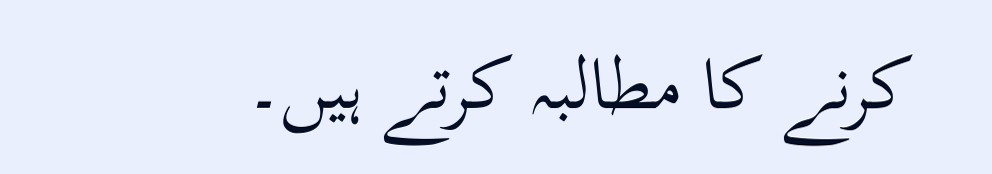کرنے کا مطالبہ کرتے ہیں۔